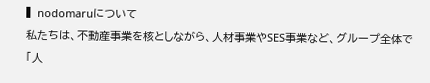▍nodomaruについて
私たちは、不動産事業を核としながら、人材事業やSES事業など、グループ全体で「人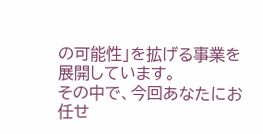の可能性」を拡げる事業を展開しています。
その中で、今回あなたにお任せ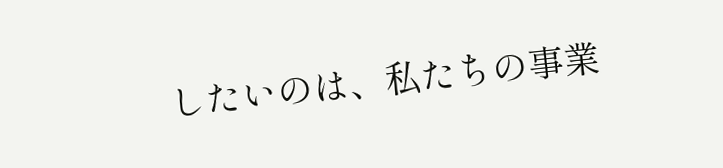したいのは、私たちの事業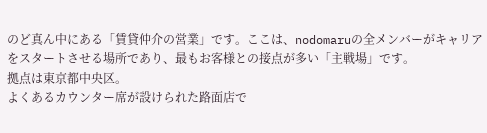のど真ん中にある「賃貸仲介の営業」です。ここは、nodomaruの全メンバーがキャリアをスタートさせる場所であり、最もお客様との接点が多い「主戦場」です。
拠点は東京都中央区。
よくあるカウンター席が設けられた路面店で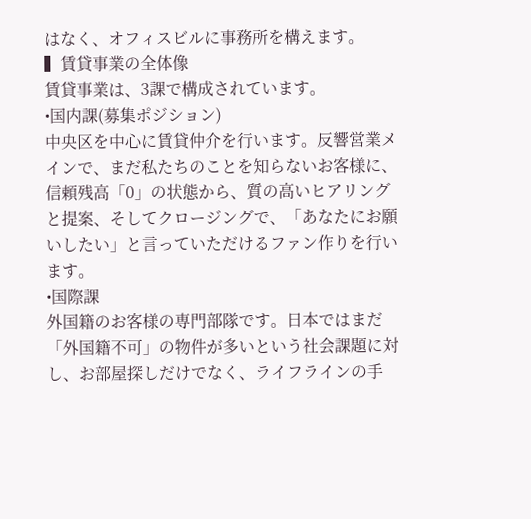はなく、オフィスビルに事務所を構えます。
▍賃貸事業の全体像
賃貸事業は、3課で構成されています。
•国内課(募集ポジション)
中央区を中心に賃貸仲介を行います。反響営業メインで、まだ私たちのことを知らないお客様に、信頼残高「0」の状態から、質の高いヒアリングと提案、そしてクロージングで、「あなたにお願いしたい」と言っていただけるファン作りを行います。
•国際課
外国籍のお客様の専門部隊です。日本ではまだ「外国籍不可」の物件が多いという社会課題に対し、お部屋探しだけでなく、ライフラインの手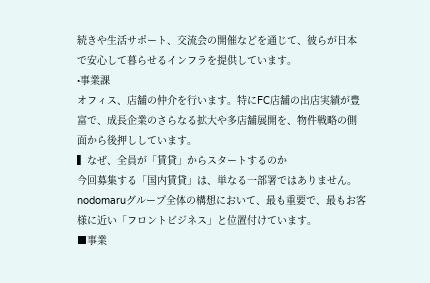続きや生活サポート、交流会の開催などを通じて、彼らが日本で安心して暮らせるインフラを提供しています。
•事業課
オフィス、店舗の仲介を行います。特にFC店舗の出店実績が豊富で、成長企業のさらなる拡大や多店舗展開を、物件戦略の側面から後押ししています。
▍なぜ、全員が「賃貸」からスタートするのか
今回募集する「国内賃貸」は、単なる一部署ではありません。nodomaruグループ全体の構想において、最も重要で、最もお客様に近い「フロントビジネス」と位置付けています。
■事業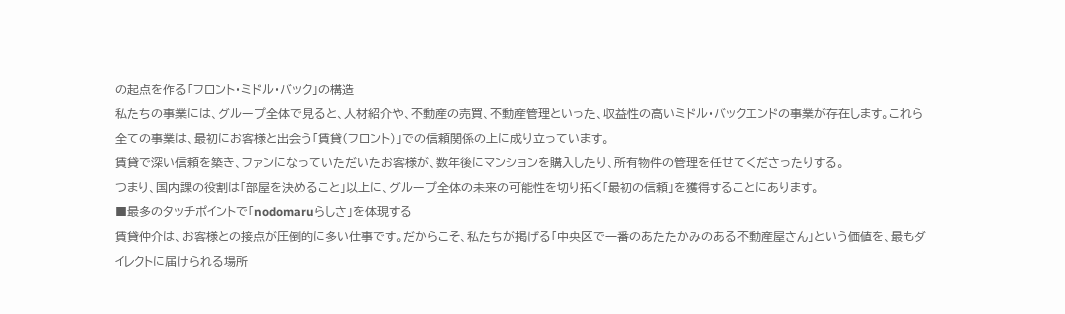の起点を作る「フロント・ミドル・バック」の構造
私たちの事業には、グループ全体で見ると、人材紹介や、不動産の売買、不動産管理といった、収益性の高いミドル・バックエンドの事業が存在します。これら全ての事業は、最初にお客様と出会う「賃貸(フロント)」での信頼関係の上に成り立っています。
賃貸で深い信頼を築き、ファンになっていただいたお客様が、数年後にマンションを購入したり、所有物件の管理を任せてくださったりする。
つまり、国内課の役割は「部屋を決めること」以上に、グループ全体の未来の可能性を切り拓く「最初の信頼」を獲得することにあります。
■最多のタッチポイントで「nodomaruらしさ」を体現する
賃貸仲介は、お客様との接点が圧倒的に多い仕事です。だからこそ、私たちが掲げる「中央区で一番のあたたかみのある不動産屋さん」という価値を、最もダイレクトに届けられる場所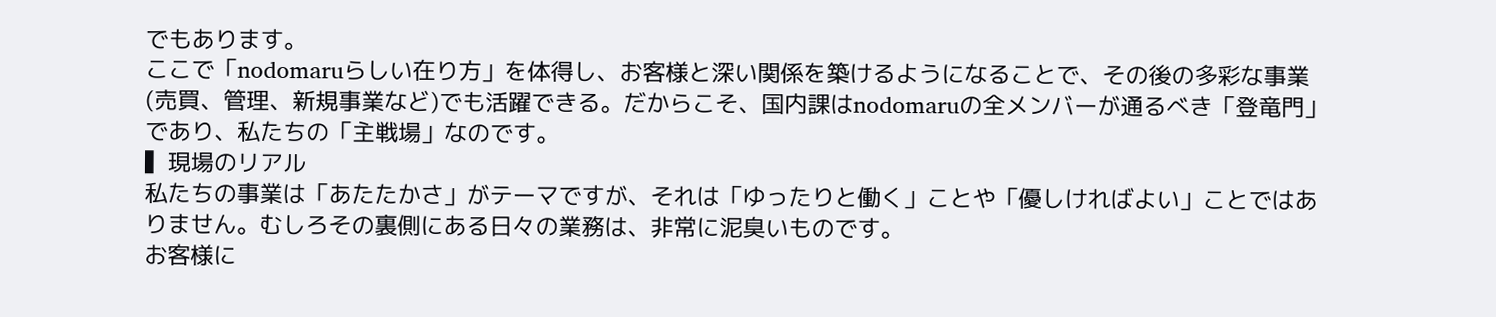でもあります。
ここで「nodomaruらしい在り方」を体得し、お客様と深い関係を築けるようになることで、その後の多彩な事業(売買、管理、新規事業など)でも活躍できる。だからこそ、国内課はnodomaruの全メンバーが通るべき「登竜門」であり、私たちの「主戦場」なのです。
▍現場のリアル
私たちの事業は「あたたかさ」がテーマですが、それは「ゆったりと働く」ことや「優しければよい」ことではありません。むしろその裏側にある日々の業務は、非常に泥臭いものです。
お客様に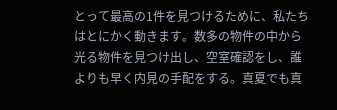とって最高の1件を見つけるために、私たちはとにかく動きます。数多の物件の中から光る物件を見つけ出し、空室確認をし、誰よりも早く内見の手配をする。真夏でも真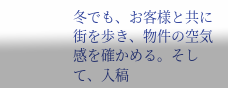冬でも、お客様と共に街を歩き、物件の空気感を確かめる。そして、入稿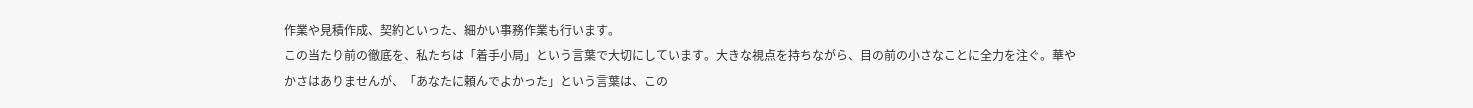作業や見積作成、契約といった、細かい事務作業も行います。
この当たり前の徹底を、私たちは「着手小局」という言葉で大切にしています。大きな視点を持ちながら、目の前の小さなことに全力を注ぐ。華やかさはありませんが、「あなたに頼んでよかった」という言葉は、この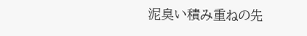泥臭い積み重ねの先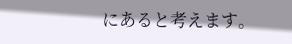にあると考えます。